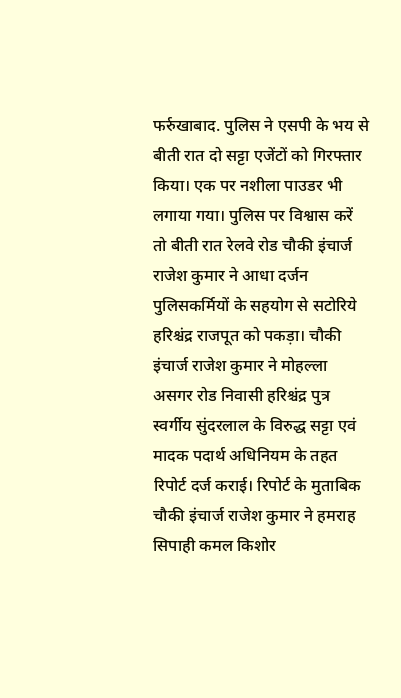फर्रुखाबाद. पुलिस ने एसपी के भय से बीती रात दो सट्टा एजेंटों को गिरफ्तार किया। एक पर नशीला पाउडर भी लगाया गया। पुलिस पर विश्वास करें तो बीती रात रेलवे रोड चौकी इंचार्ज राजेश कुमार ने आधा दर्जन पुलिसकर्मियों के सहयोग से सटोरिये हरिश्चंद्र राजपूत को पकड़ा। चौकी इंचार्ज राजेश कुमार ने मोहल्ला असगर रोड निवासी हरिश्चंद्र पुत्र स्वर्गीय सुंदरलाल के विरुद्ध सट्टा एवं मादक पदार्थ अधिनियम के तहत रिपोर्ट दर्ज कराई। रिपोर्ट के मुताबिक चौकी इंचार्ज राजेश कुमार ने हमराह सिपाही कमल किशोर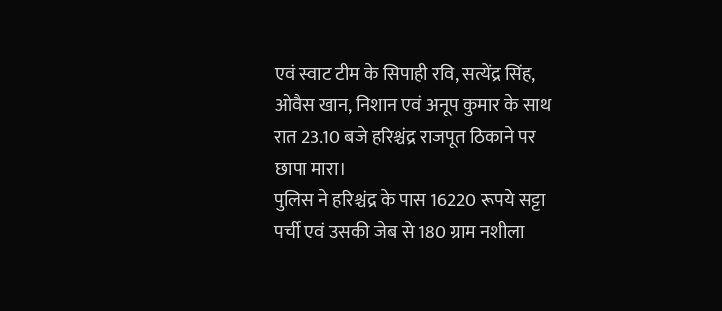एवं स्वाट टीम के सिपाही रवि, सत्येंद्र सिंह, ओवैस खान, निशान एवं अनूप कुमार के साथ रात 23.10 बजे हरिश्चंद्र राजपूत ठिकाने पर छापा मारा।
पुलिस ने हरिश्चंद्र के पास 16220 रूपये सट्टा पर्ची एवं उसकी जेब से 180 ग्राम नशीला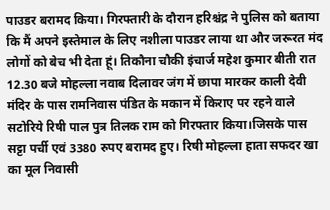पाउडर बरामद किया। गिरफ्तारी के दौरान हरिश्चंद्र ने पुलिस को बताया कि मैं अपने इस्तेमाल के लिए नशीला पाउडर लाया था और जरूरत मंद लोगों को बेच भी देता हूं। तिकौना चौकी इंचार्ज महेश कुमार बीती रात 12.30 बजे मोहल्ला नवाब दिलावर जंग में छापा मारकर काली देवी मंदिर के पास रामनिवास पंडित के मकान में किराए पर रहने वाले सटोरिये रिषी पाल पुत्र तिलक राम को गिरफ्तार किया।जिसके पास सट्टा पर्ची एवं 3380 रुपए बरामद हुए। रिषी मोहल्ला हाता सफदर खा का मूल निवासी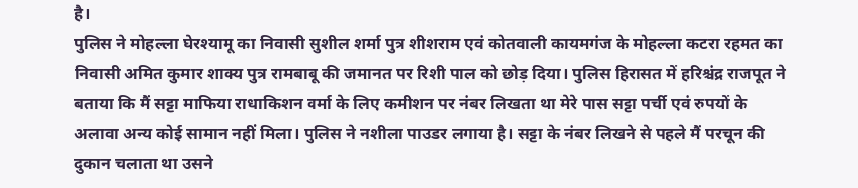है।
पुलिस ने मोहल्ला घेरश्यामू का निवासी सुशील शर्मा पुत्र शीशराम एवं कोतवाली कायमगंज के मोहल्ला कटरा रहमत का निवासी अमित कुमार शाक्य पुत्र रामबाबू की जमानत पर रिशी पाल को छोड़ दिया। पुलिस हिरासत में हरिश्चंद्र राजपूत ने बताया कि मैं सट्टा माफिया राधाकिशन वर्मा के लिए कमीशन पर नंबर लिखता था मेरे पास सट्टा पर्ची एवं रुपयों के अलावा अन्य कोई सामान नहीं मिला। पुलिस ने नशीला पाउडर लगाया है। सट्टा के नंबर लिखने से पहले मैं परचून की दुकान चलाता था उसने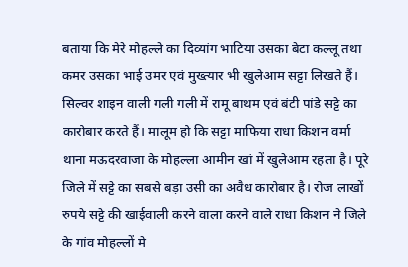बताया कि मेरे मोहल्ले का दिव्यांग भाटिया उसका बेटा कल्लू तथा कमर उसका भाई उमर एवं मुख्त्यार भी खुलेआम सट्टा लिखते हैं।
सिल्वर शाइन वाली गली गली में रामू बाथम एवं बंटी पांडे सट्टे का कारोबार करते हैं। मालूम हो कि सट्टा माफिया राधा किशन वर्मा थाना मऊदरवाजा के मोहल्ला आमीन खां में खुलेआम रहता है। पूरे जिले में सट्टे का सबसे बड़ा उसी का अवैध कारोबार है। रोज लाखों रुपये सट्टे की खाईवाली करने वाला करने वाले राधा किशन ने जिले के गांव मोहल्लों मे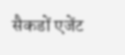सैकडों एजेंट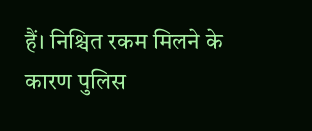हैं। निश्चित रकम मिलने के कारण पुलिस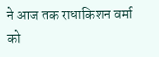ने आज तक राधाकिशन वर्मा को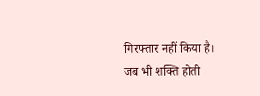गिरफ्तार नहीं किया है। जब भी शक्ति होती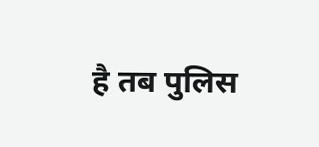है तब पुलिस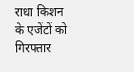राधा किशन के एजेंटों को गिरफ्तार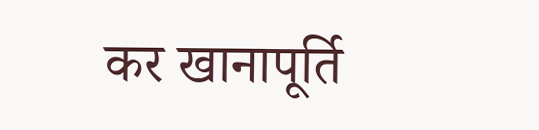कर खानापूर्ति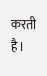करती है।